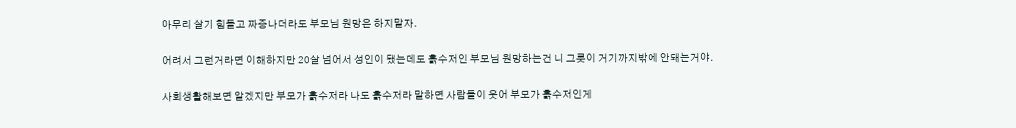아무리 살기 힘들고 짜증나더라도 부모님 원망은 하지말자.

어려서 그런거라면 이해하지만 20살 넘어서 성인이 됐는데도 흙수저인 부모님 원망하는건 니 그릇이 거기까지밖에 안돼는거야.

사회생활해보면 알겠지만 부모가 흙수저라 나도 흙수저라 말하면 사람들이 웃어 부모가 흙수저인게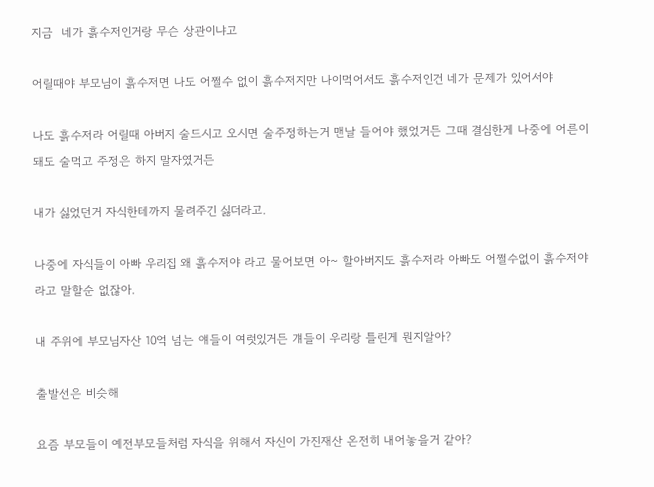지금  네가 흙수저인거랑 무슨 상관이냐고

어릴때야 부모님이 흙수저면 나도 어쩔수 없이 흙수저지만 나이먹어서도 흙수저인건 네가 문제가 있어서야

나도 흙수저라 어릴때 아버지 술드시고 오시면 술주정하는거 맨날 들어야 했었거든 그때 결심한게 나중에 어른이 돼도 술먹고 주정은 하지 말자였거든

내가 싫었던거 자식한테까지 물려주긴 싫더라고.

나중에 자식들이 아빠 우리집 왜 흙수저야 라고 물어보면 아~ 할아버지도 흙수저라 아빠도 어쩔수없이 흙수저야 라고 말할순 없잖아.

내 주위에 부모님자산 10억 넘는 얘들이 여럿있거든 걔들이 우리랑 틀린게 뭔지알아?

출발선은 비슷해

요즘 부모들이 예전부모들처럼 자식을 위해서 자신이 가진재산 온전히 내어놓을거 같아?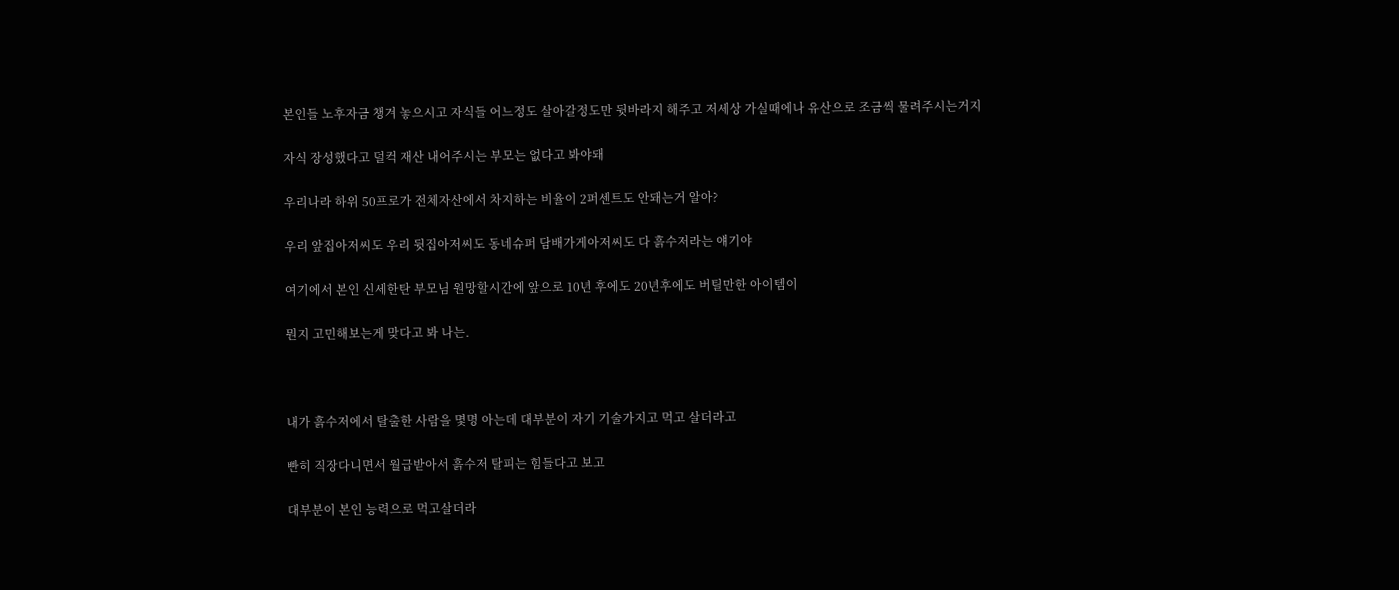본인들 노후자금 챙겨 놓으시고 자식들 어느정도 살아갈정도만 뒷바라지 해주고 저세상 가실때에나 유산으로 조금씩 물려주시는거지

자식 장성했다고 덜컥 재산 내어주시는 부모는 없다고 봐야돼

우리나라 하위 50프로가 전체자산에서 차지하는 비율이 2퍼센트도 안돼는거 알아?

우리 앞집아저씨도 우리 뒷집아저씨도 동네슈퍼 담배가게아저씨도 다 흙수저라는 얘기야

여기에서 본인 신세한탄 부모님 원망할시간에 앞으로 10년 후에도 20년후에도 버틸만한 아이템이

뭔지 고민해보는게 맞다고 봐 나는.



내가 흙수저에서 탈출한 사람을 몇명 아는데 대부분이 자기 기술가지고 먹고 살더라고

빤히 직장다니면서 월급받아서 흙수저 탈피는 힘들다고 보고

대부분이 본인 능력으로 먹고살더라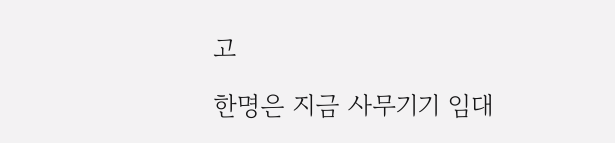고

한명은 지금 사무기기 임대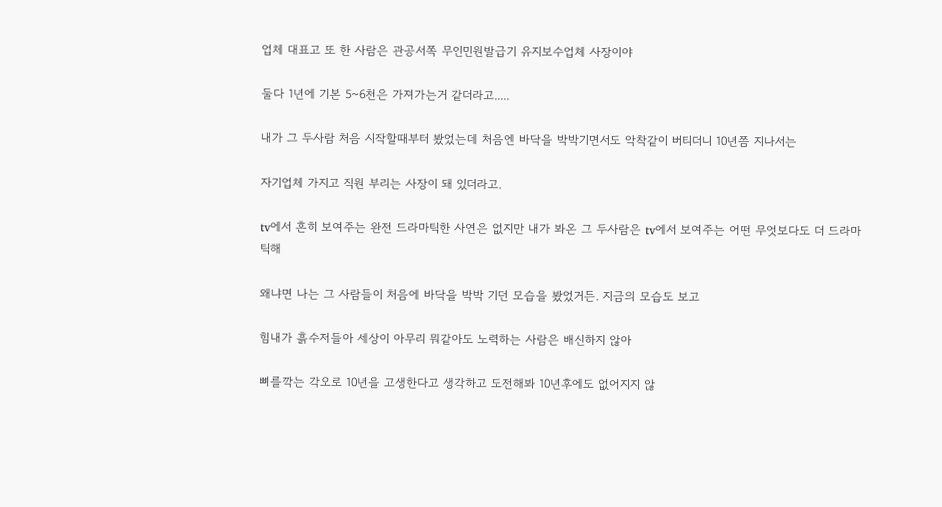업체 대표고 또 한 사람은 관공서쪽 무인민원발급기 유지보수업체 사장이야

둘다 1년에 기본 5~6천은 가져가는거 같더라고.....

내가 그 두사람 처음 시작할때부터 봤었는데 처음엔 바닥을 박박기면서도 악착같이 버티더니 10년쯤 지나서는

자기업체 가지고 직원 부리는 사장이 돼 있더라고.

tv에서 흔히 보여주는 완전 드라마틱한 사연은 없지만 내가 봐온 그 두사람은 tv에서 보여주는 어떤 무엇보다도 더 드라마틱해

왜냐면 나는 그 사람들이 처음에 바닥을 박박 기던 모습을 봤었거든. 지금의 모습도 보고

힘내가 흙수저들아 세상이 아무리 뭐같아도 노력하는 사람은 배신하지 않아

뼈를깍는 각오로 10년을 고생한다고 생각하고 도전해봐 10년후에도 없어지지 않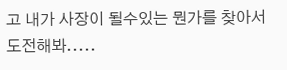고 내가 사장이 될수있는 뭔가를 찾아서 도전해봐.....